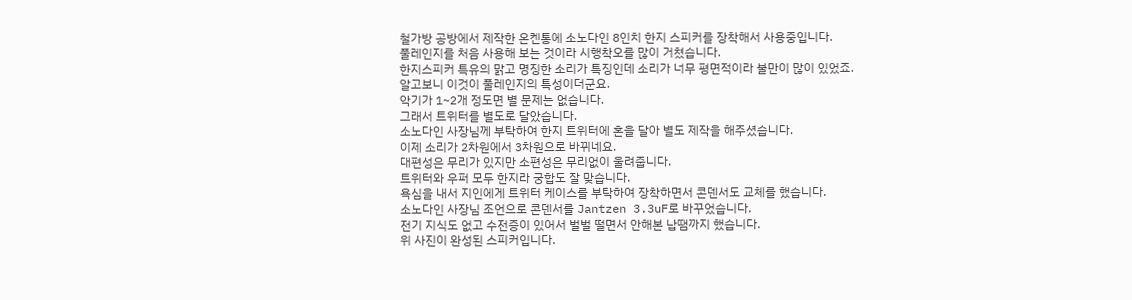철가방 공방에서 제작한 온켄통에 소노다인 8인치 한지 스피커를 장착해서 사용중입니다.
풀레인지를 처음 사용해 보는 것이라 시행착오를 많이 거쳤습니다.
한지스피커 특유의 맑고 명징한 소리가 특징인데 소리가 너무 평면적이라 불만이 많이 있었죠.
알고보니 이것이 풀레인지의 특성이더군요.
악기가 1~2개 정도면 별 문제는 없습니다.
그래서 트위터를 별도로 달았습니다.
소노다인 사장님께 부탁하여 한지 트위터에 혼을 달아 별도 제작을 해주셨습니다.
이제 소리가 2차원에서 3차원으로 바뀌네요.
대편성은 무리가 있지만 소편성은 무리없이 울려줍니다.
트위터와 우퍼 모두 한지라 궁합도 잘 맞습니다.
욕심을 내서 지인에게 트위터 케이스를 부탁하여 장착하면서 콘덴서도 교체를 했습니다.
소노다인 사장님 조언으로 콘덴서를 Jantzen 3.3uF로 바꾸었습니다.
전기 지식도 없고 수전증이 있어서 벌벌 떨면서 안해본 납땜까지 했습니다.
위 사진이 완성된 스피커입니다.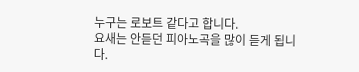누구는 로보트 같다고 합니다.
요새는 안듣던 피아노곡을 많이 듣게 됩니다.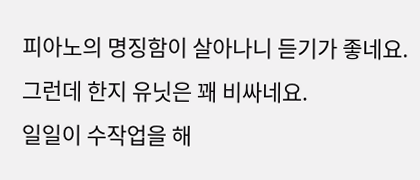피아노의 명징함이 살아나니 듣기가 좋네요.
그런데 한지 유닛은 꽤 비싸네요.
일일이 수작업을 해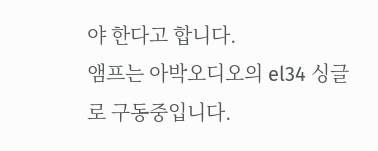야 한다고 합니다.
앰프는 아박오디오의 el34 싱글로 구동중입니다.